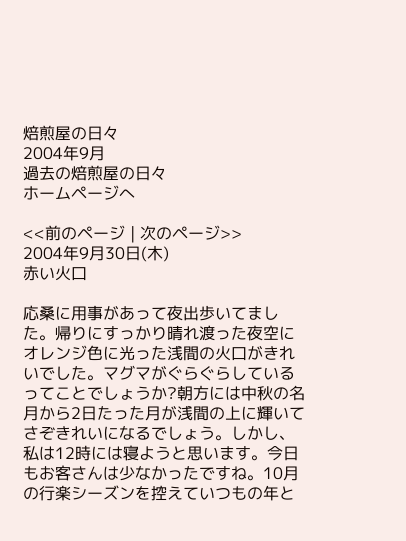焙煎屋の日々
2004年9月
過去の焙煎屋の日々
ホームページへ

<<前のページ | 次のページ>>
2004年9月30日(木)
赤い火口

応桑に用事があって夜出歩いてました。帰りにすっかり晴れ渡った夜空にオレンジ色に光った浅間の火口がきれいでした。マグマがぐらぐらしているってことでしょうか?朝方には中秋の名月から2日たった月が浅間の上に輝いてさぞきれいになるでしょう。しかし、私は12時には寝ようと思います。今日もお客さんは少なかったですね。10月の行楽シーズンを控えていつもの年と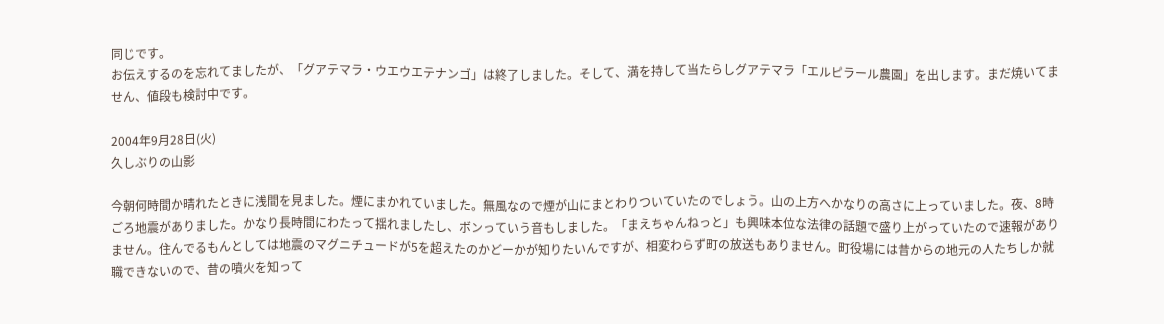同じです。
お伝えするのを忘れてましたが、「グアテマラ・ウエウエテナンゴ」は終了しました。そして、満を持して当たらしグアテマラ「エルピラール農園」を出します。まだ焼いてません、値段も検討中です。

2004年9月28日(火)
久しぶりの山影

今朝何時間か晴れたときに浅間を見ました。煙にまかれていました。無風なので煙が山にまとわりついていたのでしょう。山の上方へかなりの高さに上っていました。夜、8時ごろ地震がありました。かなり長時間にわたって揺れましたし、ボンっていう音もしました。「まえちゃんねっと」も興味本位な法律の話題で盛り上がっていたので速報がありません。住んでるもんとしては地震のマグニチュードが5を超えたのかどーかが知りたいんですが、相変わらず町の放送もありません。町役場には昔からの地元の人たちしか就職できないので、昔の噴火を知って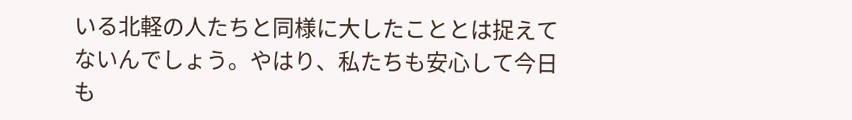いる北軽の人たちと同様に大したこととは捉えてないんでしょう。やはり、私たちも安心して今日も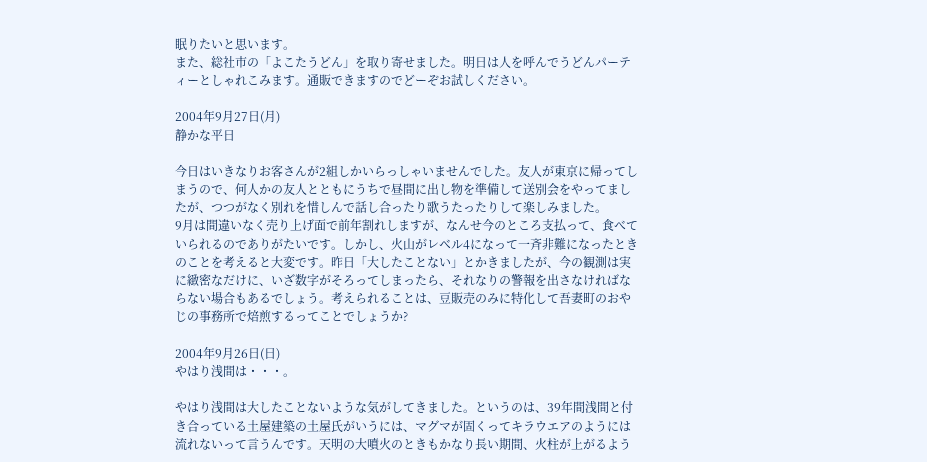眠りたいと思います。
また、総社市の「よこたうどん」を取り寄せました。明日は人を呼んでうどんパーティーとしゃれこみます。通販できますのでどーぞお試しください。

2004年9月27日(月)
静かな平日

今日はいきなりお客さんが2組しかいらっしゃいませんでした。友人が東京に帰ってしまうので、何人かの友人とともにうちで昼間に出し物を準備して送別会をやってましたが、つつがなく別れを惜しんで話し合ったり歌うたったりして楽しみました。
9月は間違いなく売り上げ面で前年割れしますが、なんせ今のところ支払って、食べていられるのでありがたいです。しかし、火山がレベル4になって一斉非難になったときのことを考えると大変です。昨日「大したことない」とかきましたが、今の観測は実に緻密なだけに、いざ数字がそろってしまったら、それなりの警報を出さなければならない場合もあるでしょう。考えられることは、豆販売のみに特化して吾妻町のおやじの事務所で焙煎するってことでしょうか?

2004年9月26日(日)
やはり浅間は・・・。

やはり浅間は大したことないような気がしてきました。というのは、39年間浅間と付き合っている土屋建築の土屋氏がいうには、マグマが固くってキラウエアのようには流れないって言うんです。天明の大噴火のときもかなり長い期間、火柱が上がるよう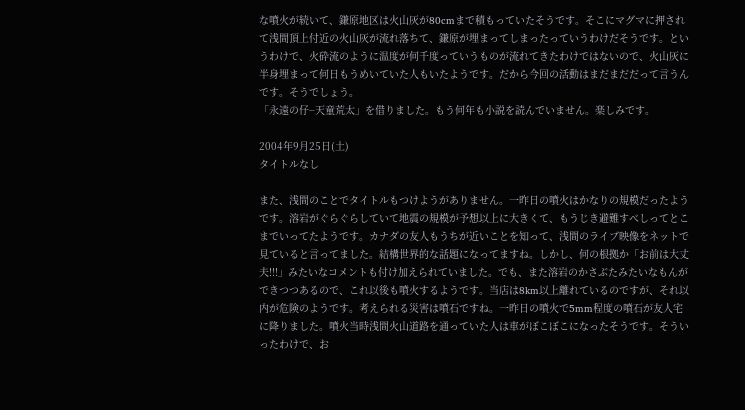な噴火が続いて、鎌原地区は火山灰が80cmまで積もっていたそうです。そこにマグマに押されて浅間頂上付近の火山灰が流れ落ちて、鎌原が埋まってしまったっていうわけだそうです。というわけで、火砕流のように温度が何千度っていうものが流れてきたわけではないので、火山灰に半身埋まって何日もうめいていた人もいたようです。だから今回の活動はまだまだだって言うんです。そうでしょう。
「永遠の仔−天童荒太」を借りました。もう何年も小説を読んでいません。楽しみです。

2004年9月25日(土)
タイトルなし

また、浅間のことでタイトルもつけようがありません。一昨日の噴火はかなりの規模だったようです。溶岩がぐらぐらしていて地震の規模が予想以上に大きくて、もうじき避難すべしってとこまでいってたようです。カナダの友人もうちが近いことを知って、浅間のライブ映像をネットで見ていると言ってました。結構世界的な話題になってますね。しかし、何の根拠か「お前は大丈夫!!!」みたいなコメントも付け加えられていました。でも、また溶岩のかさぶたみたいなもんができつつあるので、これ以後も噴火するようです。当店は8km以上離れているのですが、それ以内が危険のようです。考えられる災害は噴石ですね。一昨日の噴火で5mm程度の噴石が友人宅に降りました。噴火当時浅間火山道路を通っていた人は車がぼこぼこになったそうです。そういったわけで、お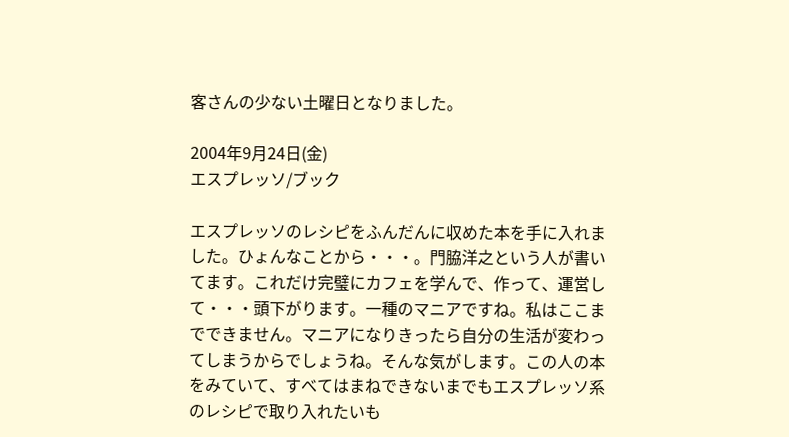客さんの少ない土曜日となりました。

2004年9月24日(金)
エスプレッソ/ブック

エスプレッソのレシピをふんだんに収めた本を手に入れました。ひょんなことから・・・。門脇洋之という人が書いてます。これだけ完璧にカフェを学んで、作って、運営して・・・頭下がります。一種のマニアですね。私はここまでできません。マニアになりきったら自分の生活が変わってしまうからでしょうね。そんな気がします。この人の本をみていて、すべてはまねできないまでもエスプレッソ系のレシピで取り入れたいも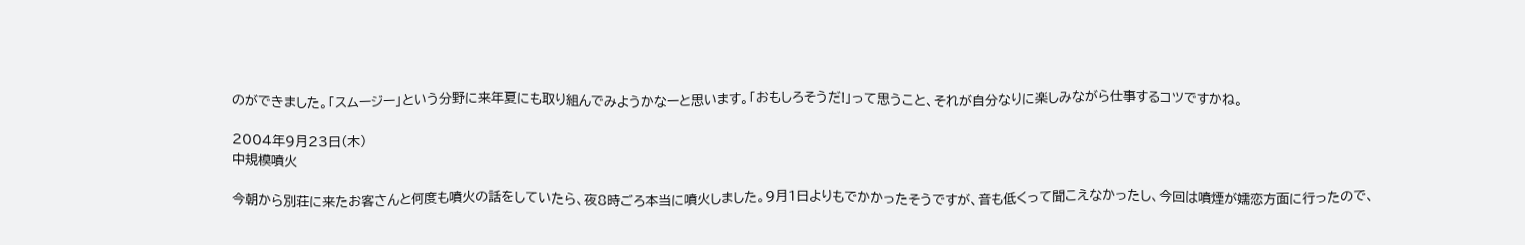のができました。「スムージー」という分野に来年夏にも取り組んでみようかなーと思います。「おもしろそうだ!」って思うこと、それが自分なりに楽しみながら仕事するコツですかね。

2004年9月23日(木)
中規模噴火

今朝から別荘に来たお客さんと何度も噴火の話をしていたら、夜8時ごろ本当に噴火しました。9月1日よりもでかかったそうですが、音も低くって聞こえなかったし、今回は噴煙が嬬恋方面に行ったので、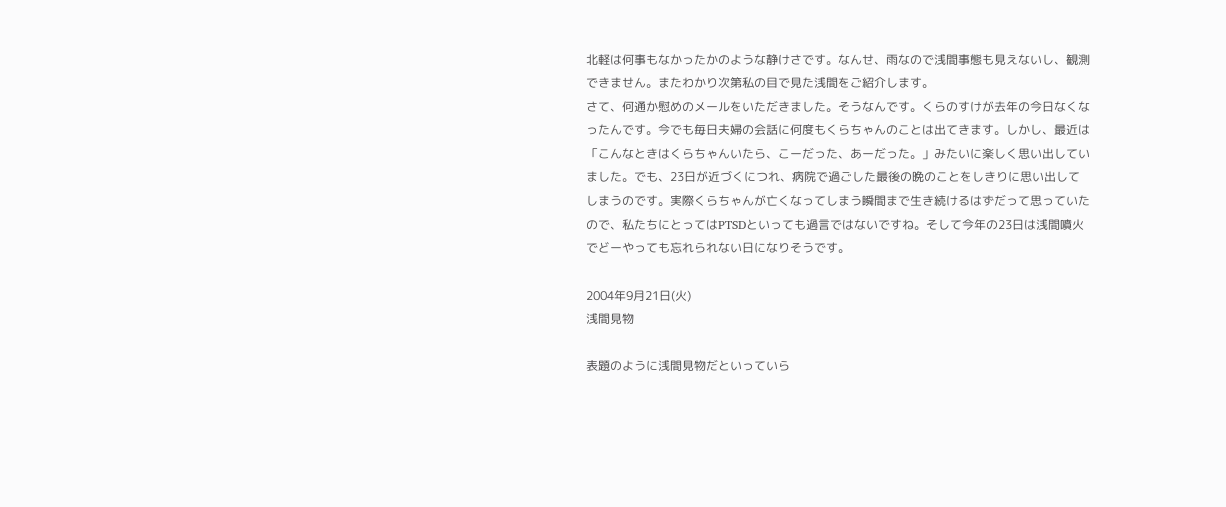北軽は何事もなかったかのような静けさです。なんせ、雨なので浅間事態も見えないし、観測できません。またわかり次第私の目で見た浅間をご紹介します。
さて、何通か慰めのメールをいただきました。そうなんです。くらのすけが去年の今日なくなったんです。今でも毎日夫婦の会話に何度もくらちゃんのことは出てきます。しかし、最近は「こんなときはくらちゃんいたら、こーだった、あーだった。」みたいに楽しく思い出していました。でも、23日が近づくにつれ、病院で過ごした最後の晩のことをしきりに思い出してしまうのです。実際くらちゃんが亡くなってしまう瞬間まで生き続けるはずだって思っていたので、私たちにとってはPTSDといっても過言ではないですね。そして今年の23日は浅間噴火でどーやっても忘れられない日になりそうです。

2004年9月21日(火)
浅間見物

表題のように浅間見物だといっていら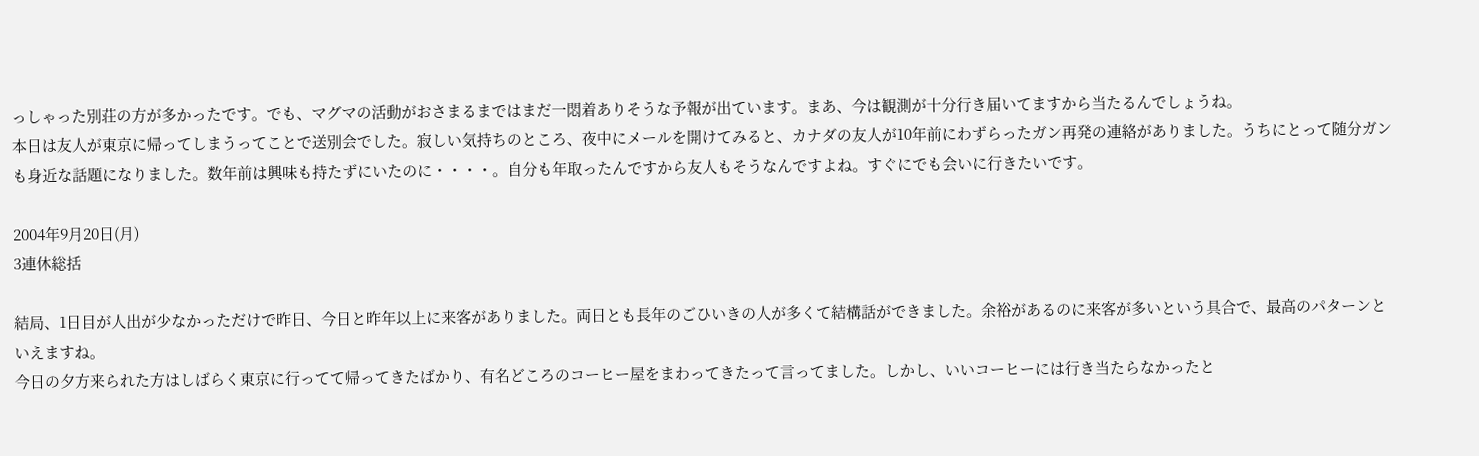っしゃった別荘の方が多かったです。でも、マグマの活動がおさまるまではまだ一悶着ありそうな予報が出ています。まあ、今は観測が十分行き届いてますから当たるんでしょうね。
本日は友人が東京に帰ってしまうってことで送別会でした。寂しい気持ちのところ、夜中にメールを開けてみると、カナダの友人が10年前にわずらったガン再発の連絡がありました。うちにとって随分ガンも身近な話題になりました。数年前は興味も持たずにいたのに・・・・。自分も年取ったんですから友人もそうなんですよね。すぐにでも会いに行きたいです。

2004年9月20日(月)
3連休総括

結局、1日目が人出が少なかっただけで昨日、今日と昨年以上に来客がありました。両日とも長年のごひいきの人が多くて結構話ができました。余裕があるのに来客が多いという具合で、最高のパターンといえますね。
今日の夕方来られた方はしばらく東京に行ってて帰ってきたばかり、有名どころのコーヒー屋をまわってきたって言ってました。しかし、いいコーヒーには行き当たらなかったと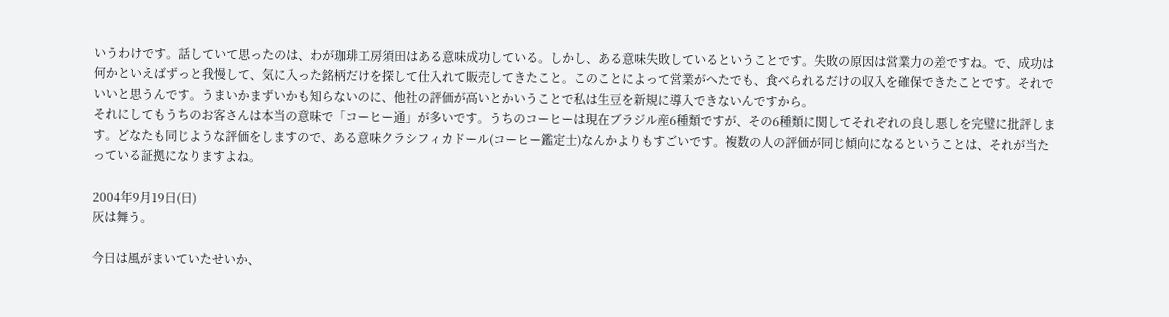いうわけです。話していて思ったのは、わが珈琲工房須田はある意味成功している。しかし、ある意味失敗しているということです。失敗の原因は営業力の差ですね。で、成功は何かといえばずっと我慢して、気に入った銘柄だけを探して仕入れて販売してきたこと。このことによって営業がへたでも、食べられるだけの収入を確保できたことです。それでいいと思うんです。うまいかまずいかも知らないのに、他社の評価が高いとかいうことで私は生豆を新規に導入できないんですから。
それにしてもうちのお客さんは本当の意味で「コーヒー通」が多いです。うちのコーヒーは現在ブラジル産6種類ですが、その6種類に関してそれぞれの良し悪しを完璧に批評します。どなたも同じような評価をしますので、ある意味クラシフィカドール(コーヒー鑑定士)なんかよりもすごいです。複数の人の評価が同じ傾向になるということは、それが当たっている証拠になりますよね。

2004年9月19日(日)
灰は舞う。

今日は風がまいていたせいか、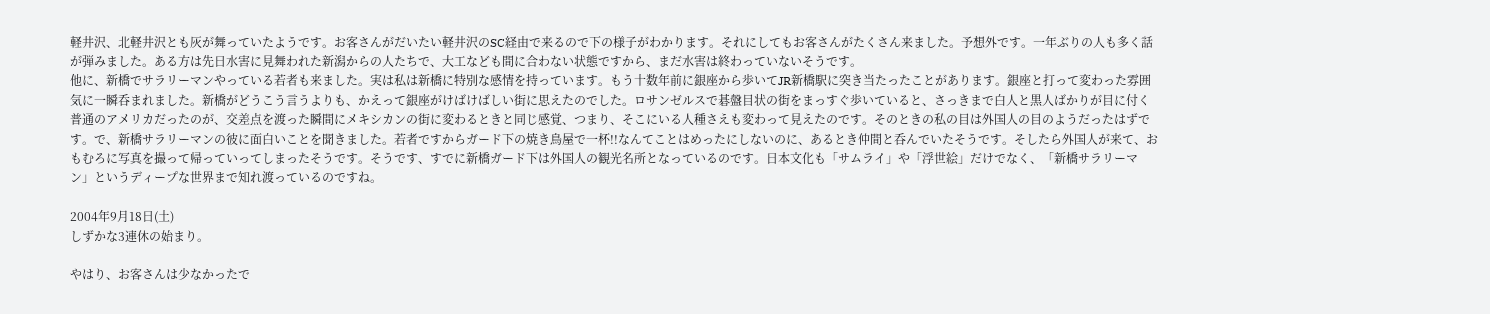軽井沢、北軽井沢とも灰が舞っていたようです。お客さんがだいたい軽井沢のSC経由で来るので下の様子がわかります。それにしてもお客さんがたくさん来ました。予想外です。一年ぶりの人も多く話が弾みました。ある方は先日水害に見舞われた新潟からの人たちで、大工なども間に合わない状態ですから、まだ水害は終わっていないそうです。
他に、新橋でサラリーマンやっている若者も来ました。実は私は新橋に特別な感情を持っています。もう十数年前に銀座から歩いてJR新橋駅に突き当たったことがあります。銀座と打って変わった雰囲気に一瞬呑まれました。新橋がどうこう言うよりも、かえって銀座がけばけばしい街に思えたのでした。ロサンゼルスで碁盤目状の街をまっすぐ歩いていると、さっきまで白人と黒人ばかりが目に付く普通のアメリカだったのが、交差点を渡った瞬間にメキシカンの街に変わるときと同じ感覚、つまり、そこにいる人種さえも変わって見えたのです。そのときの私の目は外国人の目のようだったはずです。で、新橋サラリーマンの彼に面白いことを聞きました。若者ですからガード下の焼き鳥屋で一杯!!なんてことはめったにしないのに、あるとき仲間と呑んでいたそうです。そしたら外国人が来て、おもむろに写真を撮って帰っていってしまったそうです。そうです、すでに新橋ガード下は外国人の観光名所となっているのです。日本文化も「サムライ」や「浮世絵」だけでなく、「新橋サラリーマン」というディープな世界まで知れ渡っているのですね。

2004年9月18日(土)
しずかな3連休の始まり。

やはり、お客さんは少なかったで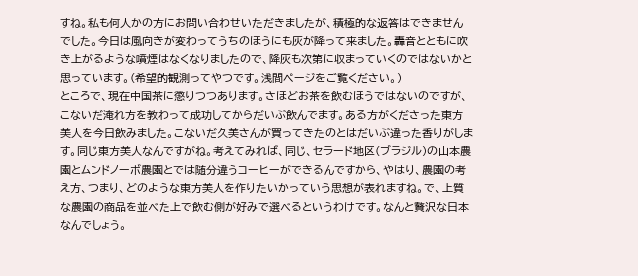すね。私も何人かの方にお問い合わせいただきましたが、積極的な返答はできませんでした。今日は風向きが変わってうちのほうにも灰が降って来ました。轟音とともに吹き上がるような噴煙はなくなりましたので、降灰も次第に収まっていくのではないかと思っています。(希望的観測ってやつです。浅間ページをご覧ください。)
ところで、現在中国茶に懲りつつあります。さほどお茶を飲むほうではないのですが、こないだ淹れ方を教わって成功してからだいぶ飲んでます。ある方がくださった東方美人を今日飲みました。こないだ久美さんが買ってきたのとはだいぶ違った香りがします。同じ東方美人なんですがね。考えてみれば、同じ、セラード地区(ブラジル)の山本農園とムンドノーボ農園とでは随分違うコーヒーができるんですから、やはり、農園の考え方、つまり、どのような東方美人を作りたいかっていう思想が表れますね。で、上質な農園の商品を並べた上で飲む側が好みで選べるというわけです。なんと贅沢な日本なんでしょう。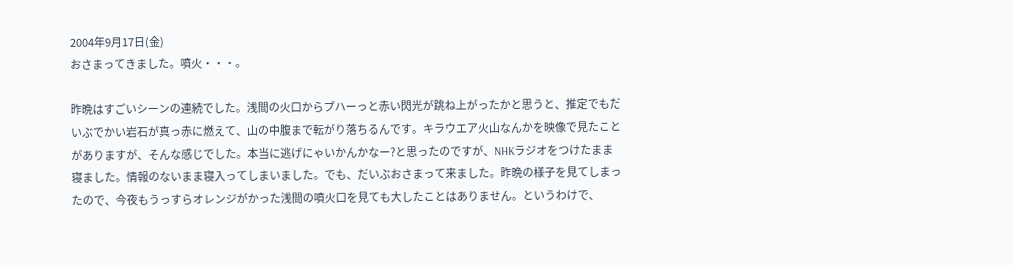2004年9月17日(金)
おさまってきました。噴火・・・。

昨晩はすごいシーンの連続でした。浅間の火口からプハーっと赤い閃光が跳ね上がったかと思うと、推定でもだいぶでかい岩石が真っ赤に燃えて、山の中腹まで転がり落ちるんです。キラウエア火山なんかを映像で見たことがありますが、そんな感じでした。本当に逃げにゃいかんかなー?と思ったのですが、NHKラジオをつけたまま寝ました。情報のないまま寝入ってしまいました。でも、だいぶおさまって来ました。昨晩の様子を見てしまったので、今夜もうっすらオレンジがかった浅間の噴火口を見ても大したことはありません。というわけで、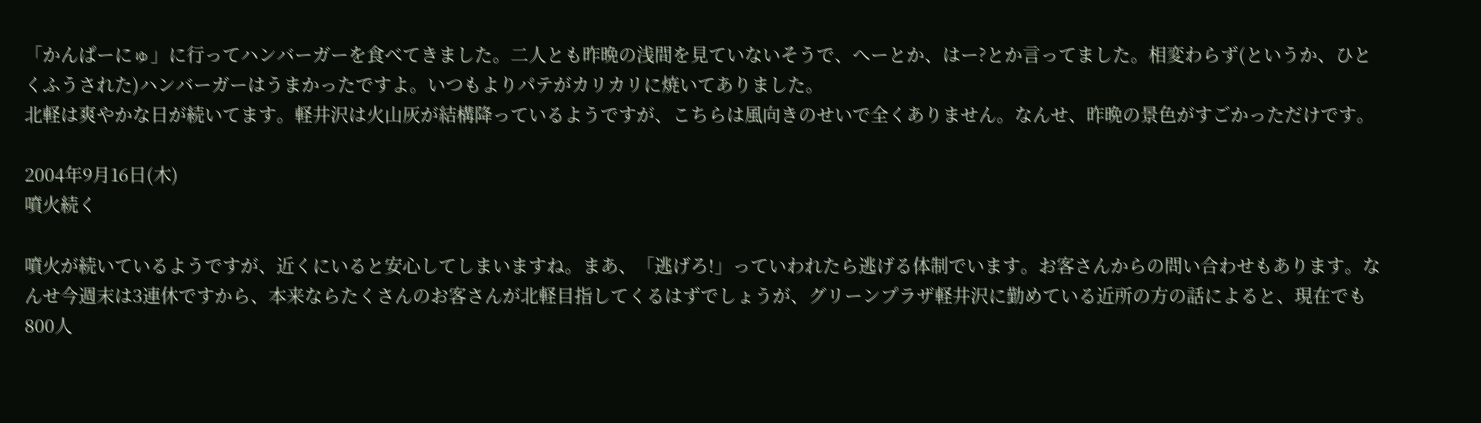「かんぱーにゅ」に行ってハンバーガーを食べてきました。二人とも昨晩の浅間を見ていないそうで、へーとか、はー?とか言ってました。相変わらず(というか、ひとくふうされた)ハンバーガーはうまかったですよ。いつもよりパテがカリカリに焼いてありました。
北軽は爽やかな日が続いてます。軽井沢は火山灰が結構降っているようですが、こちらは風向きのせいで全くありません。なんせ、昨晩の景色がすごかっただけです。

2004年9月16日(木)
噴火続く

噴火が続いているようですが、近くにいると安心してしまいますね。まあ、「逃げろ!」っていわれたら逃げる体制でいます。お客さんからの問い合わせもあります。なんせ今週末は3連休ですから、本来ならたくさんのお客さんが北軽目指してくるはずでしょうが、グリーンプラザ軽井沢に勤めている近所の方の話によると、現在でも800人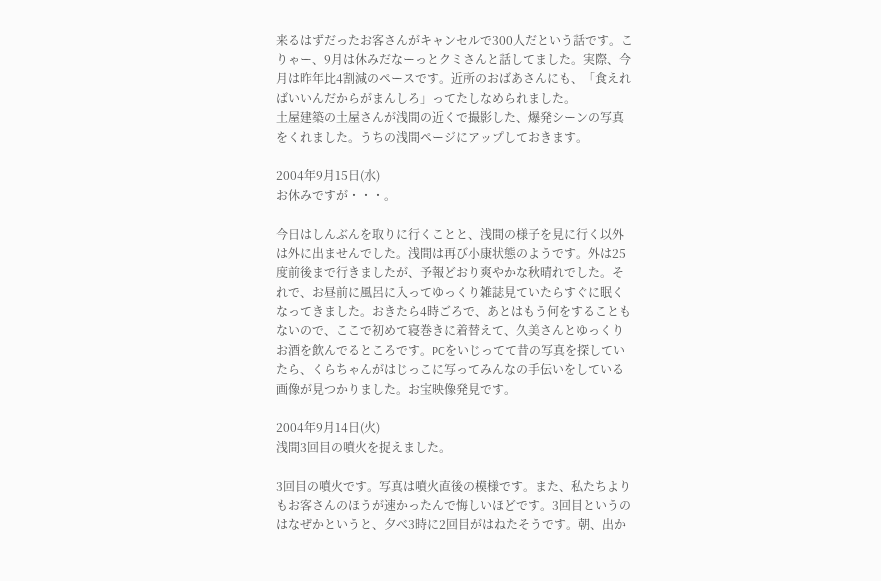来るはずだったお客さんがキャンセルで300人だという話です。こりゃー、9月は休みだなーっとクミさんと話してました。実際、今月は昨年比4割減のペースです。近所のおばあさんにも、「食えればいいんだからがまんしろ」ってたしなめられました。
土屋建築の土屋さんが浅間の近くで撮影した、爆発シーンの写真をくれました。うちの浅間ページにアップしておきます。

2004年9月15日(水)
お休みですが・・・。

今日はしんぶんを取りに行くことと、浅間の様子を見に行く以外は外に出ませんでした。浅間は再び小康状態のようです。外は25度前後まで行きましたが、予報どおり爽やかな秋晴れでした。それで、お昼前に風呂に入ってゆっくり雑誌見ていたらすぐに眠くなってきました。おきたら4時ごろで、あとはもう何をすることもないので、ここで初めて寝巻きに着替えて、久美さんとゆっくりお酒を飲んでるところです。PCをいじってて昔の写真を探していたら、くらちゃんがはじっこに写ってみんなの手伝いをしている画像が見つかりました。お宝映像発見です。

2004年9月14日(火)
浅間3回目の噴火を捉えました。

3回目の噴火です。写真は噴火直後の模様です。また、私たちよりもお客さんのほうが速かったんで悔しいほどです。3回目というのはなぜかというと、夕べ3時に2回目がはねたそうです。朝、出か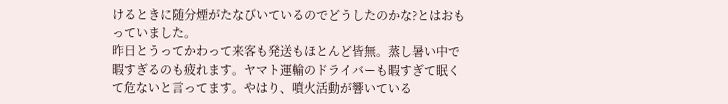けるときに随分煙がたなびいているのでどうしたのかな?とはおもっていました。
昨日とうってかわって来客も発送もほとんど皆無。蒸し暑い中で暇すぎるのも疲れます。ヤマト運輸のドライバーも暇すぎて眠くて危ないと言ってます。やはり、噴火活動が響いている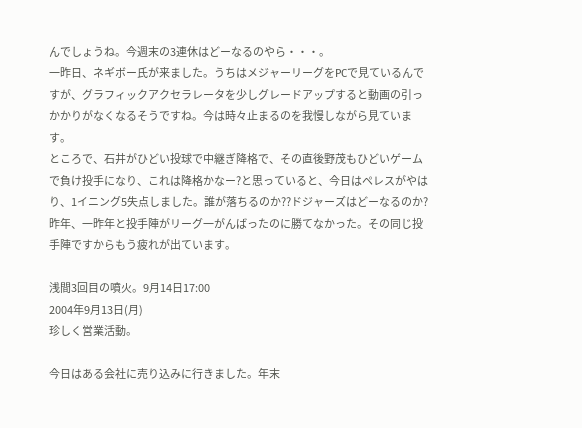んでしょうね。今週末の3連休はどーなるのやら・・・。
一昨日、ネギボー氏が来ました。うちはメジャーリーグをPCで見ているんですが、グラフィックアクセラレータを少しグレードアップすると動画の引っかかりがなくなるそうですね。今は時々止まるのを我慢しながら見ています。
ところで、石井がひどい投球で中継ぎ降格で、その直後野茂もひどいゲームで負け投手になり、これは降格かなー?と思っていると、今日はペレスがやはり、1イニング5失点しました。誰が落ちるのか??ドジャーズはどーなるのか?昨年、一昨年と投手陣がリーグ一がんばったのに勝てなかった。その同じ投手陣ですからもう疲れが出ています。

浅間3回目の噴火。9月14日17:00
2004年9月13日(月)
珍しく営業活動。

今日はある会社に売り込みに行きました。年末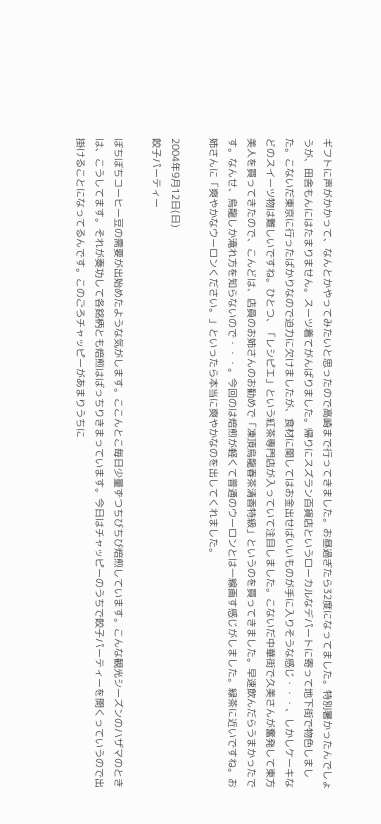ギフトに声がかかって、なんとかやってみたいと思ったので高崎まで行ってきました。お昼過ぎたら32度になってました。特別暑かったんでしょうが、田舎もんにはたまりません。スーツ着てがんばりました。帰りにスズラン百貨店というローカルなデパートに寄って地下街で物色しました。こないだ東京に行ったばかりなので迫力に欠けましたが、食材に関してはお金出せばいいものが手に入りそうな感じ・・・、しかしケーキなどのスイーツ物は難しいですね。ひとつ、「レシピエ」という紅茶専門店が入っていて注目しました。こないだ中華街で久美さんが奮発して東方美人を買ってきたので、こんどは、店員のお姉さんのお勧めで「凍頂烏龍春茶清香特級」というのを買ってきました。早速飲んだらうまかったです。なんせ、烏龍しか淹れ方を知らないので・・・。今回のは焙煎が軽くて普通のウーロンとは一線画す感じがしました。緑茶に近いですね。お姉さんに「爽やかなウーロンください。」といったら本当に爽やかなのを出してくれました。

2004年9月12日(日)
餃子パーティー

ぼちぼちコーヒー豆の需要が出始めたような気がします。ここんとこ毎日少量ずつちびちび焙煎しています。こんな観光シーズンのハザマのときは、こうしてます。それが奏功して各銘柄とも焙煎はばっちりきまっています。今日はチャッピーのうちで餃子パーティーを開くっていうので出掛けることになってるんです。このごろチャッピーがあまりうちに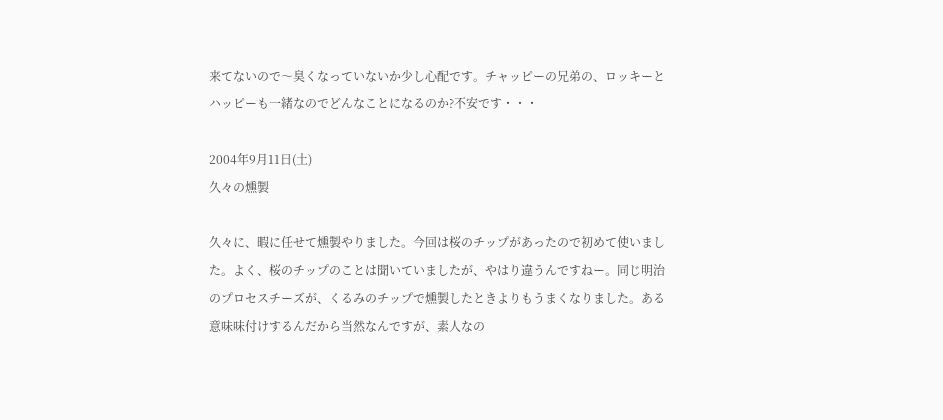来てないので〜臭くなっていないか少し心配です。チャッピーの兄弟の、ロッキーとハッピーも一緒なのでどんなことになるのか?不安です・・・

2004年9月11日(土)
久々の燻製

久々に、暇に任せて燻製やりました。今回は桜のチップがあったので初めて使いました。よく、桜のチップのことは聞いていましたが、やはり違うんですねー。同じ明治のプロセスチーズが、くるみのチップで燻製したときよりもうまくなりました。ある意味味付けするんだから当然なんですが、素人なの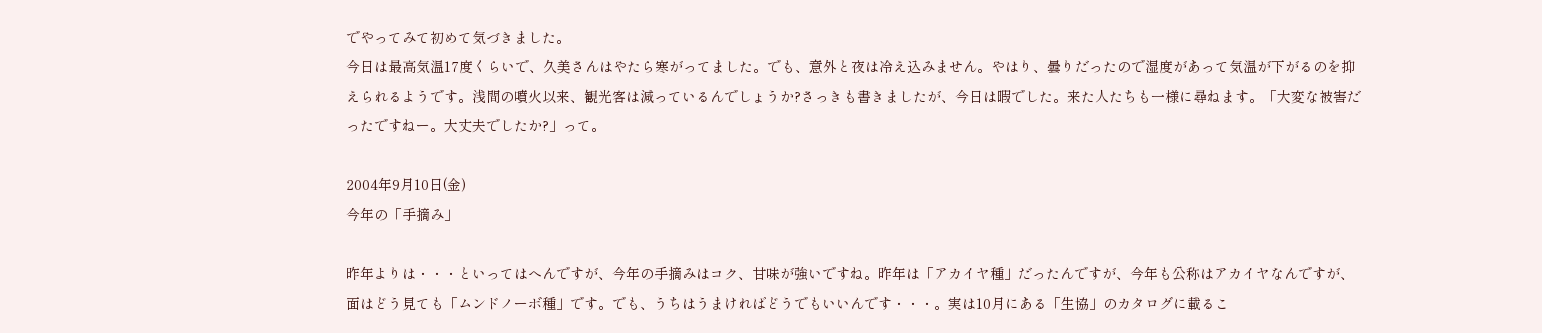でやってみて初めて気づきました。
今日は最高気温17度くらいで、久美さんはやたら寒がってました。でも、意外と夜は冷え込みません。やはり、曇りだったので湿度があって気温が下がるのを抑えられるようです。浅間の噴火以来、観光客は減っているんでしょうか?さっきも書きましたが、今日は暇でした。来た人たちも一様に尋ねます。「大変な被害だったですねー。大丈夫でしたか?」って。

2004年9月10日(金)
今年の「手摘み」

昨年よりは・・・といってはへんですが、今年の手摘みはコク、甘味が強いですね。昨年は「アカイヤ種」だったんですが、今年も公称はアカイヤなんですが、面はどう見ても「ムンドノーボ種」です。でも、うちはうまければどうでもいいんです・・・。実は10月にある「生協」のカタログに載るこ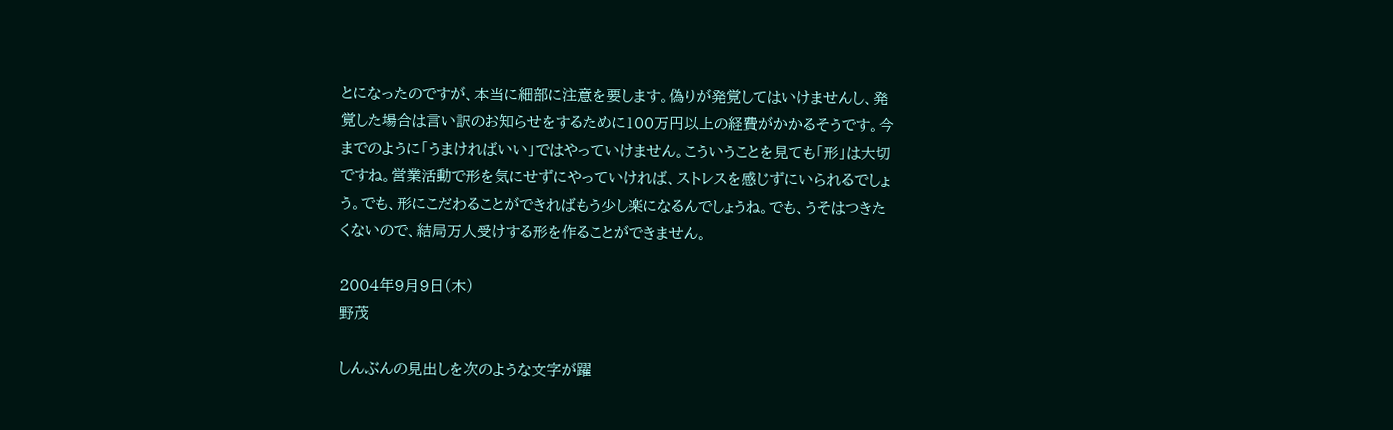とになったのですが、本当に細部に注意を要します。偽りが発覚してはいけませんし、発覚した場合は言い訳のお知らせをするために100万円以上の経費がかかるそうです。今までのように「うまければいい」ではやっていけません。こういうことを見ても「形」は大切ですね。営業活動で形を気にせずにやっていければ、ストレスを感じずにいられるでしょう。でも、形にこだわることができればもう少し楽になるんでしょうね。でも、うそはつきたくないので、結局万人受けする形を作ることができません。

2004年9月9日(木)
野茂

しんぶんの見出しを次のような文字が躍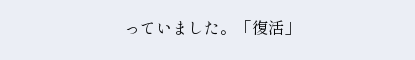っていました。「復活」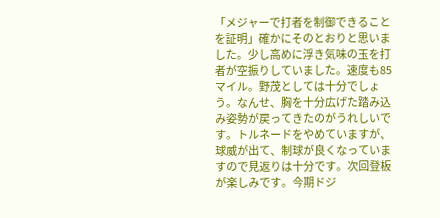「メジャーで打者を制御できることを証明」確かにそのとおりと思いました。少し高めに浮き気味の玉を打者が空振りしていました。速度も85マイル。野茂としては十分でしょう。なんせ、胸を十分広げた踏み込み姿勢が戻ってきたのがうれしいです。トルネードをやめていますが、球威が出て、制球が良くなっていますので見返りは十分です。次回登板が楽しみです。今期ドジ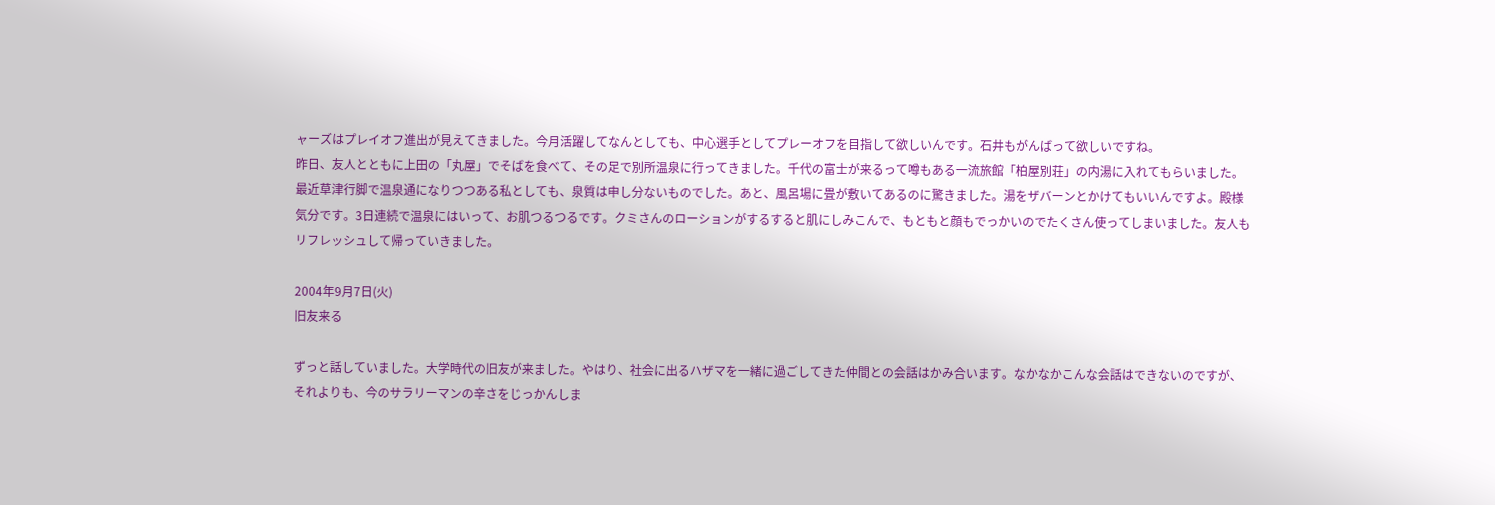ャーズはプレイオフ進出が見えてきました。今月活躍してなんとしても、中心選手としてプレーオフを目指して欲しいんです。石井もがんばって欲しいですね。
昨日、友人とともに上田の「丸屋」でそばを食べて、その足で別所温泉に行ってきました。千代の富士が来るって噂もある一流旅館「柏屋別荘」の内湯に入れてもらいました。最近草津行脚で温泉通になりつつある私としても、泉質は申し分ないものでした。あと、風呂場に畳が敷いてあるのに驚きました。湯をザバーンとかけてもいいんですよ。殿様気分です。3日連続で温泉にはいって、お肌つるつるです。クミさんのローションがするすると肌にしみこんで、もともと顔もでっかいのでたくさん使ってしまいました。友人もリフレッシュして帰っていきました。

2004年9月7日(火)
旧友来る

ずっと話していました。大学時代の旧友が来ました。やはり、社会に出るハザマを一緒に過ごしてきた仲間との会話はかみ合います。なかなかこんな会話はできないのですが、それよりも、今のサラリーマンの辛さをじっかんしま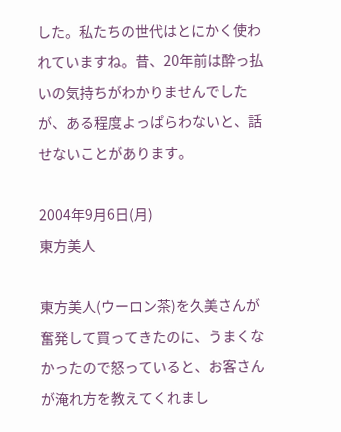した。私たちの世代はとにかく使われていますね。昔、20年前は酔っ払いの気持ちがわかりませんでしたが、ある程度よっぱらわないと、話せないことがあります。

2004年9月6日(月)
東方美人

東方美人(ウーロン茶)を久美さんが奮発して買ってきたのに、うまくなかったので怒っていると、お客さんが淹れ方を教えてくれまし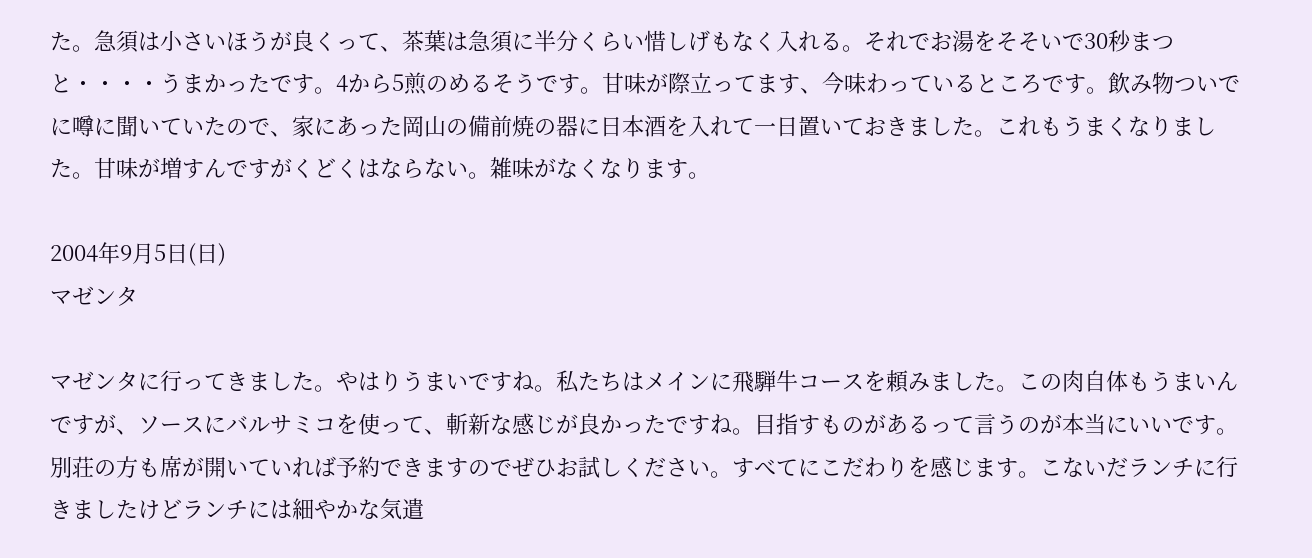た。急須は小さいほうが良くって、茶葉は急須に半分くらい惜しげもなく入れる。それでお湯をそそいで30秒まつと・・・・うまかったです。4から5煎のめるそうです。甘味が際立ってます、今味わっているところです。飲み物ついでに噂に聞いていたので、家にあった岡山の備前焼の器に日本酒を入れて一日置いておきました。これもうまくなりました。甘味が増すんですがくどくはならない。雑味がなくなります。

2004年9月5日(日)
マゼンタ

マゼンタに行ってきました。やはりうまいですね。私たちはメインに飛騨牛コースを頼みました。この肉自体もうまいんですが、ソースにバルサミコを使って、斬新な感じが良かったですね。目指すものがあるって言うのが本当にいいです。別荘の方も席が開いていれば予約できますのでぜひお試しください。すべてにこだわりを感じます。こないだランチに行きましたけどランチには細やかな気遣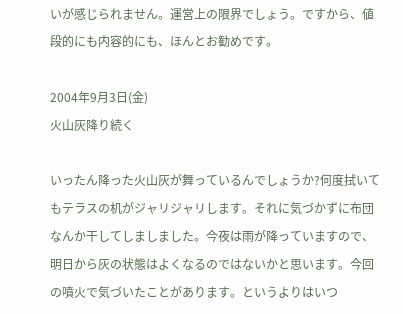いが感じられません。運営上の限界でしょう。ですから、値段的にも内容的にも、ほんとお勧めです。

2004年9月3日(金)
火山灰降り続く

いったん降った火山灰が舞っているんでしょうか?何度拭いてもテラスの机がジャリジャリします。それに気づかずに布団なんか干してしましました。今夜は雨が降っていますので、明日から灰の状態はよくなるのではないかと思います。今回の噴火で気づいたことがあります。というよりはいつ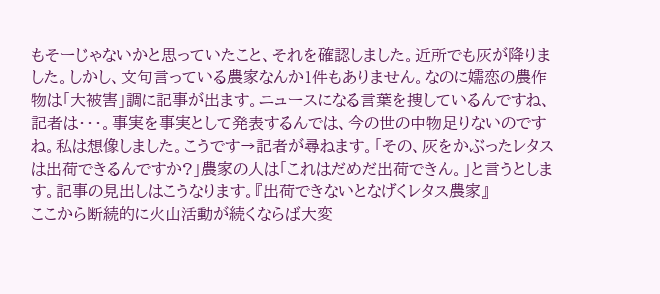もそーじゃないかと思っていたこと、それを確認しました。近所でも灰が降りました。しかし、文句言っている農家なんか1件もありません。なのに嬬恋の農作物は「大被害」調に記事が出ます。ニュースになる言葉を捜しているんですね、記者は・・・。事実を事実として発表するんでは、今の世の中物足りないのですね。私は想像しました。こうです→記者が尋ねます。「その、灰をかぶったレタスは出荷できるんですか?」農家の人は「これはだめだ出荷できん。」と言うとします。記事の見出しはこうなります。『出荷できないとなげくレタス農家』
ここから断続的に火山活動が続くならば大変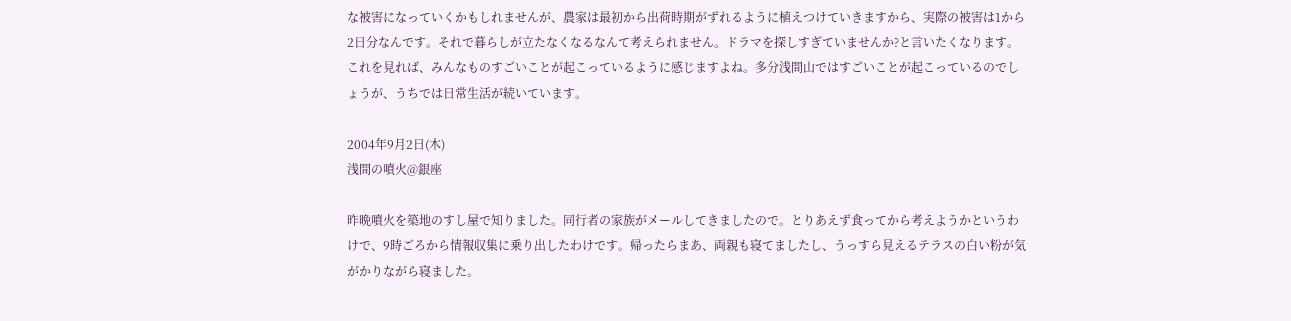な被害になっていくかもしれませんが、農家は最初から出荷時期がずれるように植えつけていきますから、実際の被害は1から2日分なんです。それで暮らしが立たなくなるなんて考えられません。ドラマを探しすぎていませんか?と言いたくなります。
これを見れば、みんなものすごいことが起こっているように感じますよね。多分浅間山ではすごいことが起こっているのでしょうが、うちでは日常生活が続いています。

2004年9月2日(木)
浅間の噴火@銀座

昨晩噴火を築地のすし屋で知りました。同行者の家族がメールしてきましたので。とりあえず食ってから考えようかというわけで、9時ごろから情報収集に乗り出したわけです。帰ったらまあ、両親も寝てましたし、うっすら見えるテラスの白い粉が気がかりながら寝ました。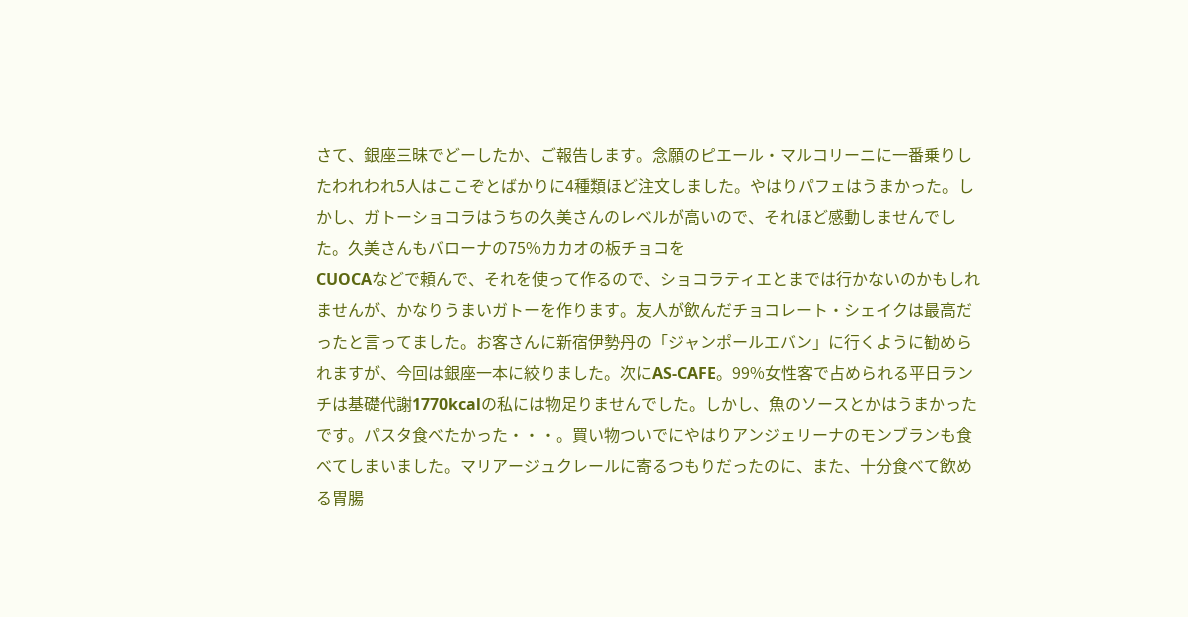さて、銀座三昧でどーしたか、ご報告します。念願のピエール・マルコリーニに一番乗りしたわれわれ5人はここぞとばかりに4種類ほど注文しました。やはりパフェはうまかった。しかし、ガトーショコラはうちの久美さんのレベルが高いので、それほど感動しませんでした。久美さんもバローナの75%カカオの板チョコを
CUOCAなどで頼んで、それを使って作るので、ショコラティエとまでは行かないのかもしれませんが、かなりうまいガトーを作ります。友人が飲んだチョコレート・シェイクは最高だったと言ってました。お客さんに新宿伊勢丹の「ジャンポールエバン」に行くように勧められますが、今回は銀座一本に絞りました。次にAS-CAFE。99%女性客で占められる平日ランチは基礎代謝1770kcalの私には物足りませんでした。しかし、魚のソースとかはうまかったです。パスタ食べたかった・・・。買い物ついでにやはりアンジェリーナのモンブランも食べてしまいました。マリアージュクレールに寄るつもりだったのに、また、十分食べて飲める胃腸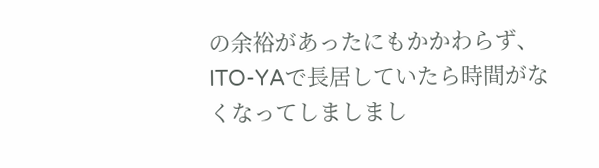の余裕があったにもかかわらず、ITO-YAで長居していたら時間がなくなってしましまし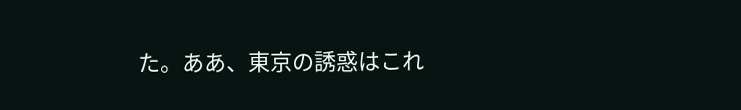た。ああ、東京の誘惑はこれ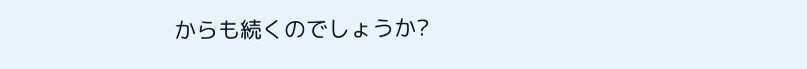からも続くのでしょうか?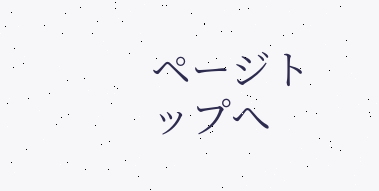ページトップへ